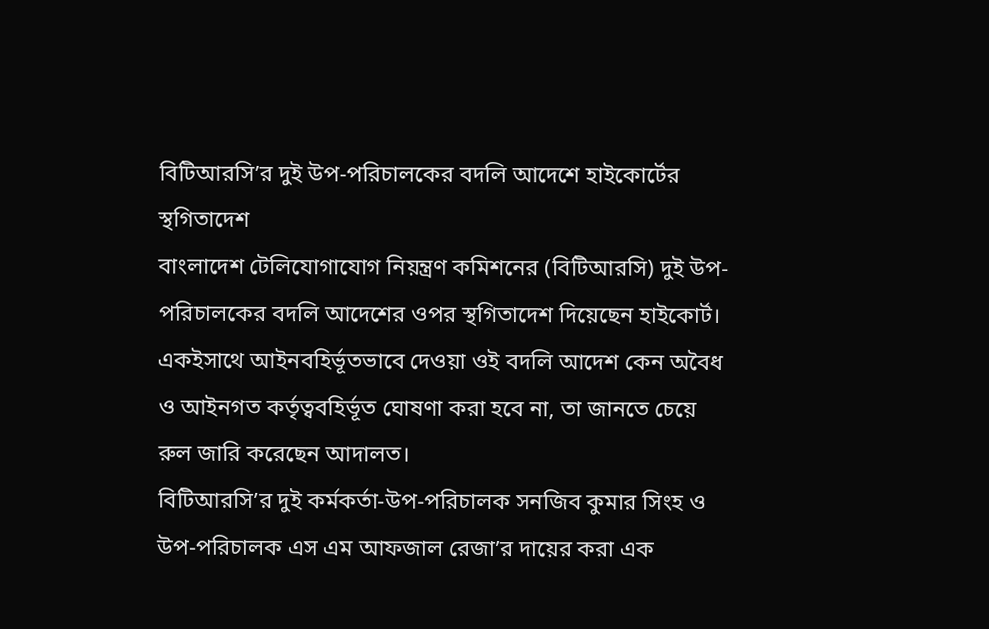বিটিআরসি’র দুই উপ-পরিচালকের বদলি আদেশে হাইকোর্টের স্থগিতাদেশ
বাংলাদেশ টেলিযোগাযোগ নিয়ন্ত্রণ কমিশনের (বিটিআরসি) দুই উপ-পরিচালকের বদলি আদেশের ওপর স্থগিতাদেশ দিয়েছেন হাইকোর্ট। একইসাথে আইনবহির্ভূতভাবে দেওয়া ওই বদলি আদেশ কেন অবৈধ ও আইনগত কর্তৃত্ববহির্ভূত ঘোষণা করা হবে না, তা জানতে চেয়ে রুল জারি করেছেন আদালত।
বিটিআরসি’র দুই কর্মকর্তা-উপ-পরিচালক সনজিব কুমার সিংহ ও উপ-পরিচালক এস এম আফজাল রেজা’র দায়ের করা এক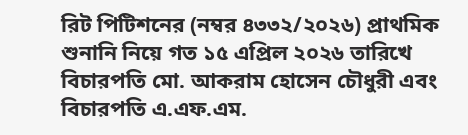রিট পিটিশনের (নম্বর ৪৩৩২/২০২৬) প্রাথমিক শুনানি নিয়ে গত ১৫ এপ্রিল ২০২৬ তারিখে বিচারপতি মো. আকরাম হোসেন চৌধুরী এবং বিচারপতি এ.এফ.এম.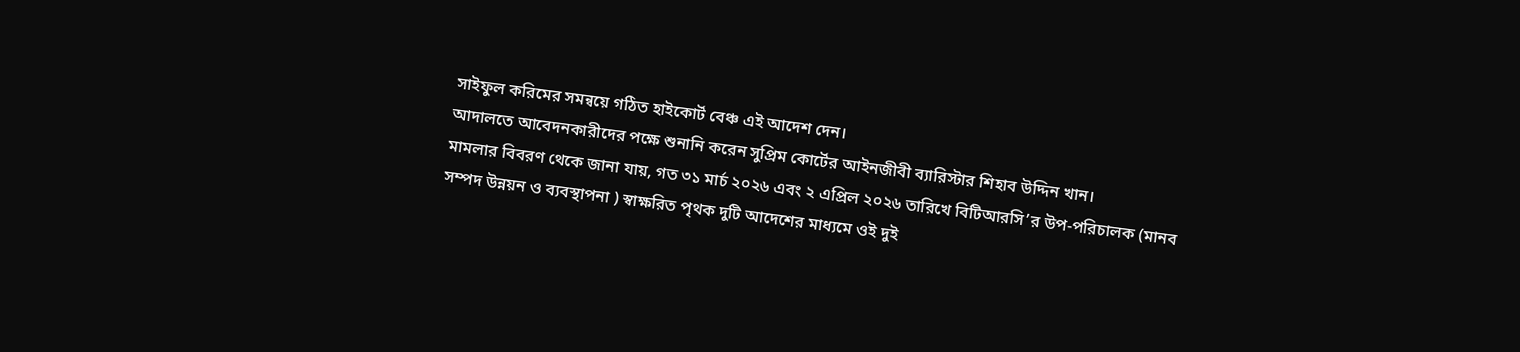সাইফুল করিমের সমন্বয়ে গঠিত হাইকোর্ট বেঞ্চ এই আদেশ দেন।
আদালতে আবেদনকারীদের পক্ষে শুনানি করেন সুপ্রিম কোর্টের আইনজীবী ব্যারিস্টার শিহাব উদ্দিন খান।
মামলার বিবরণ থেকে জানা যায়, গত ৩১ মার্চ ২০২৬ এবং ২ এপ্রিল ২০২৬ তারিখে বিটিআরসি’র উপ-পরিচালক (মানব সম্পদ উন্নয়ন ও ব্যবস্থাপনা ) স্বাক্ষরিত পৃথক দুটি আদেশের মাধ্যমে ওই দুই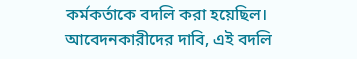কর্মকর্তাকে বদলি করা হয়েছিল। আবেদনকারীদের দাবি, এই বদলি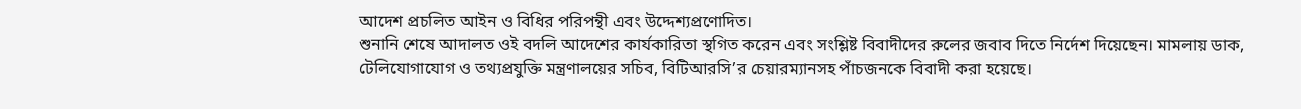আদেশ প্রচলিত আইন ও বিধির পরিপন্থী এবং উদ্দেশ্যপ্রণোদিত।
শুনানি শেষে আদালত ওই বদলি আদেশের কার্যকারিতা স্থগিত করেন এবং সংশ্লিষ্ট বিবাদীদের রুলের জবাব দিতে নির্দেশ দিয়েছেন। মামলায় ডাক, টেলিযোগাযোগ ও তথ্যপ্রযুক্তি মন্ত্রণালয়ের সচিব, বিটিআরসি’র চেয়ারম্যানসহ পাঁচজনকে বিবাদী করা হয়েছে।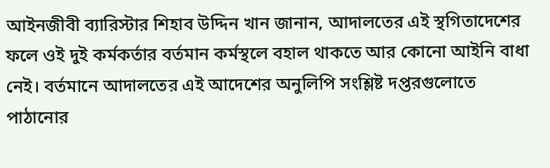আইনজীবী ব্যারিস্টার শিহাব উদ্দিন খান জানান, আদালতের এই স্থগিতাদেশের ফলে ওই দুই কর্মকর্তার বর্তমান কর্মস্থলে বহাল থাকতে আর কোনো আইনি বাধা নেই। বর্তমানে আদালতের এই আদেশের অনুলিপি সংশ্লিষ্ট দপ্তরগুলোতে পাঠানোর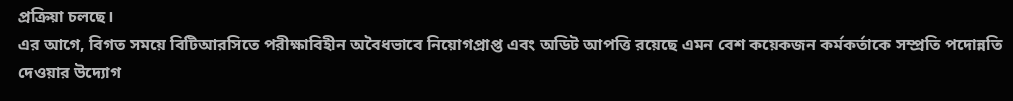প্রক্রিয়া চলছে।
এর আগে, বিগত সময়ে বিটিআরসিতে পরীক্ষাবিহীন অবৈধভাবে নিয়োগপ্রাপ্ত এবং অডিট আপত্তি রয়েছে এমন বেশ কয়েকজন কর্মকর্তাকে সম্প্রতি পদোন্নতি দেওয়ার উদ্যোগ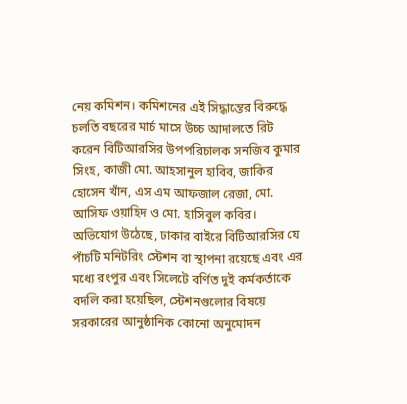নেয় কমিশন। কমিশনের এই সিদ্ধান্তের বিরুদ্ধে চলতি বছরের মার্চ মাসে উচ্চ আদালতে রিট করেন বিটিআরসির উপপরিচালক সনজিব কুমার সিংহ, কাজী মো. আহসানুল হাবিব, জাকির হোসেন খাঁন, এস এম আফজাল রেজা, মো. আসিফ ওয়াহিদ ও মো. হাসিবুল কবির।
অভিযোগ উঠেছে, ঢাকার বাইরে বিটিআরসির যে পাঁচটি মনিটরিং স্টেশন বা স্থাপনা রয়েছে এবং এর মধ্যে রংপুর এবং সিলেটে বর্ণিত দুই কর্মকর্তাকে বদলি করা হয়েছিল, স্টেশনগুলোর বিষয়ে সরকারের আনুষ্ঠানিক কোনো অনুমোদন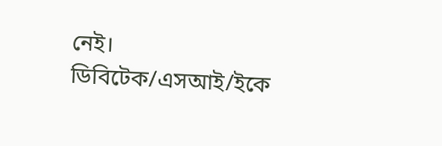নেই।
ডিবিটেক/এসআই/ইকে